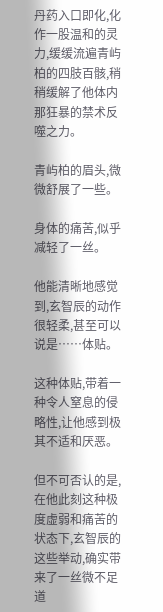丹药入口即化,化作一股温和的灵力,缓缓流遍青屿柏的四肢百骸,稍稍缓解了他体内那狂暴的禁术反噬之力。

青屿柏的眉头,微微舒展了一些。

身体的痛苦,似乎减轻了一丝。

他能清晰地感觉到,玄智辰的动作很轻柔,甚至可以说是……体贴。

这种体贴,带着一种令人窒息的侵略性,让他感到极其不适和厌恶。

但不可否认的是,在他此刻这种极度虚弱和痛苦的状态下,玄智辰的这些举动,确实带来了一丝微不足道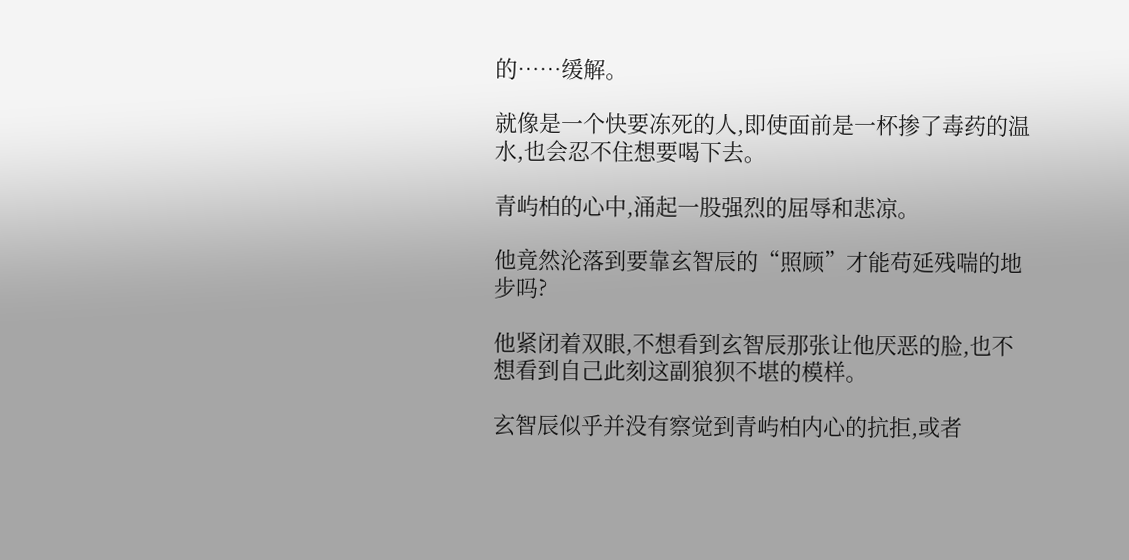的……缓解。

就像是一个快要冻死的人,即使面前是一杯掺了毒药的温水,也会忍不住想要喝下去。

青屿柏的心中,涌起一股强烈的屈辱和悲凉。

他竟然沦落到要靠玄智辰的“照顾”才能苟延残喘的地步吗?

他紧闭着双眼,不想看到玄智辰那张让他厌恶的脸,也不想看到自己此刻这副狼狈不堪的模样。

玄智辰似乎并没有察觉到青屿柏内心的抗拒,或者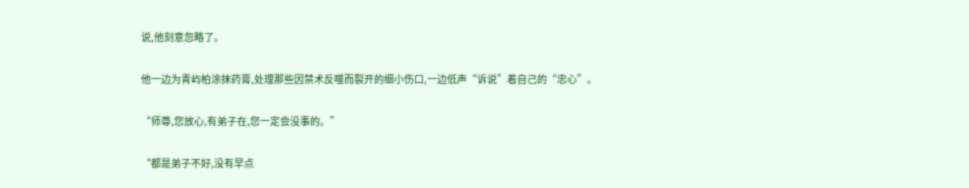说,他刻意忽略了。

他一边为青屿柏涂抹药膏,处理那些因禁术反噬而裂开的细小伤口,一边低声“诉说”着自己的“忠心”。

“师尊,您放心,有弟子在,您一定会没事的。”

“都是弟子不好,没有早点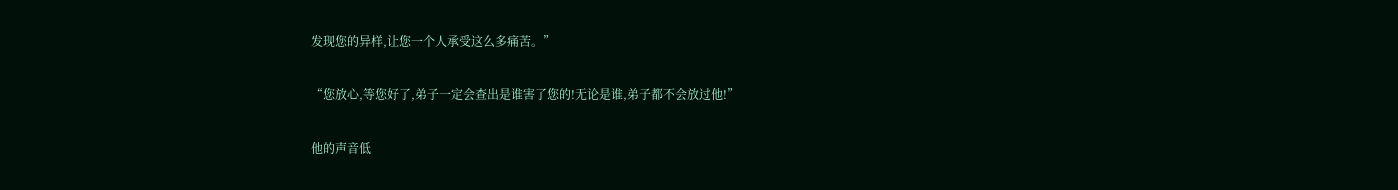发现您的异样,让您一个人承受这么多痛苦。”

“您放心,等您好了,弟子一定会查出是谁害了您的!无论是谁,弟子都不会放过他!”

他的声音低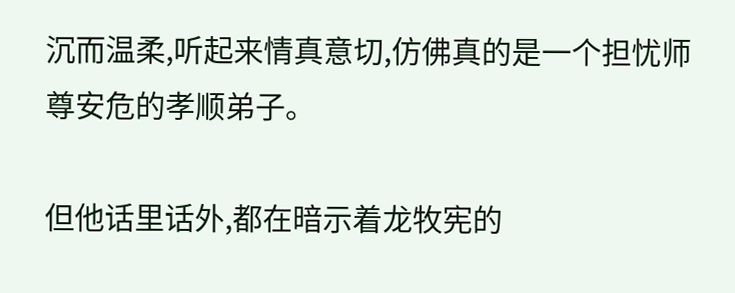沉而温柔,听起来情真意切,仿佛真的是一个担忧师尊安危的孝顺弟子。

但他话里话外,都在暗示着龙牧宪的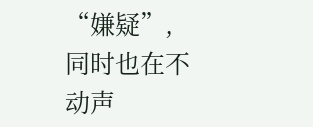“嫌疑”,同时也在不动声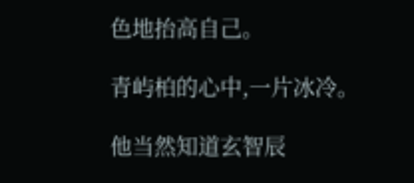色地抬高自己。

青屿柏的心中,一片冰冷。

他当然知道玄智辰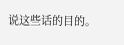说这些话的目的。